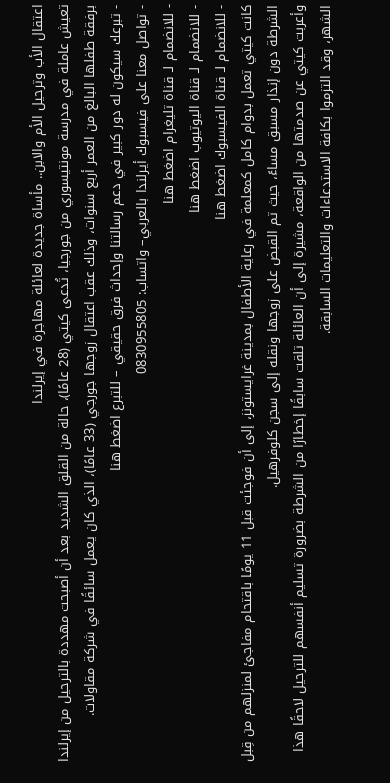اعتقال الأب وترحيل الأم والابن.. مأساة جديدة لعائلة مهاجرة في إيرلندا
تعيش عاملة في مدرسة مونتيسوري من جورجيا، تُدعى كيتي (28 عامًا)، حالة من القلق الشديد بعد أن أصبحت مهددة بالترحيل من إيرلندا برفقة طفلها البالغ من العمر أربع سنوات، وذلك عقب اعتقال زوجها جورجي (33 عامًا)، الذي كان يعمل سائقًا في شركة مقاولات.
- تبرعك سيكون له دور كبير في دعم رسالتنا وإحداث فرق حقيقي – للتبرع اضغط هنا
- تواصل معنا على فيسبوك أيرلندا بالعربي– واتساب: 0830955805
- للانضمام لـ قناة تليغرام اضغط هنا
- للانضمام لـ قناة اليوتيوب اضغط هنا
- للانضمام لـ قناة الفيسبوك اضغط هنا
كانت كيتي تعمل بدوام كامل كمعلمة في رعاية الأطفال بمدينة غرايستونز، إلى أن فوجئت قبل 11 يومًا باقتحام مفاجئ لمنزلهم من قِبل الشرطة دون إنذار مسبق مساءً، حيث تم القبض على زوجها ونقله إلى سجن كلوفرهيل.
وأعربت كيتي عن صدمتها من الواقعة، مشيرة إلى أن العائلة تلقت سابقًا إخطارًا من الشرطة بضرورة تسليم أنفسهم للترحيل لاحقًا هذا الشهر، وقد التزموا بكافة الاستدعاءات والتعليمات السابقة.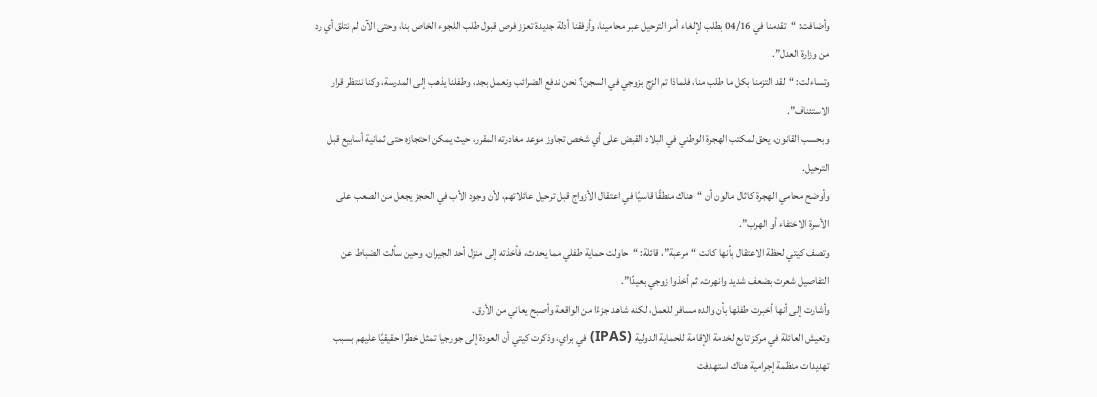وأضافت: “تقدمنا في 04/16 بطلب لإلغاء أمر الترحيل عبر محامينا، وأرفقنا أدلة جديدة تعزز فرص قبول طلب اللجوء الخاص بنا، وحتى الآن لم نتلق أي رد من وزارة العدل”.
وتساءلت: “لقد التزمنا بكل ما طلب منا، فلماذا تم الزج بزوجي في السجن؟ نحن ندفع الضرائب ونعمل بجد، وطفلنا يذهب إلى المدرسة، وكنا ننتظر قرار الاستئناف”.
وبحسب القانون، يحق لمكتب الهجرة الوطني في البلاد القبض على أي شخص تجاوز موعد مغادرته المقرر، حيث يمكن احتجازه حتى ثمانية أسابيع قبل الترحيل.
وأوضح محامي الهجرة كاثال مالون أن “هناك منطقًا قاسيًا في اعتقال الأزواج قبل ترحيل عائلاتهم، لأن وجود الأب في الحجز يجعل من الصعب على الأسرة الاختفاء أو الهرب”.
وتصف كيتي لحظة الاعتقال بأنها كانت “مرعبة”، قائلة: “حاولت حماية طفلي مما يحدث، فأخذته إلى منزل أحد الجيران، وحين سألت الضباط عن التفاصيل شعرت بضعف شديد وانهرت، ثم أخذوا زوجي بعيدًا”.
وأشارت إلى أنها أخبرت طفلها بأن والده مسافر للعمل، لكنه شاهد جزءًا من الواقعة وأصبح يعاني من الأرق.
وتعيش العائلة في مركز تابع لخدمة الإقامة للحماية الدولية (IPAS) في براي، وذكرت كيتي أن العودة إلى جورجيا تمثل خطرًا حقيقيًا عليهم بسبب تهديدات منظمة إجرامية هناك استهدفت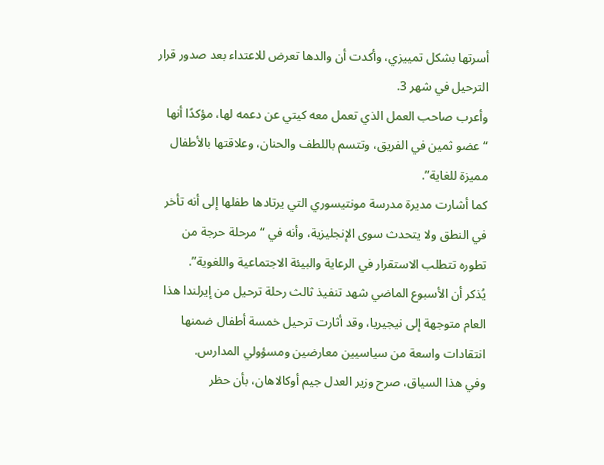أسرتها بشكل تمييزي، وأكدت أن والدها تعرض للاعتداء بعد صدور قرار الترحيل في شهر 3.
وأعرب صاحب العمل الذي تعمل معه كيتي عن دعمه لها، مؤكدًا أنها “عضو ثمين في الفريق، وتتسم باللطف والحنان، وعلاقتها بالأطفال مميزة للغاية”.
كما أشارت مديرة مدرسة مونتيسوري التي يرتادها طفلها إلى أنه تأخر في النطق ولا يتحدث سوى الإنجليزية، وأنه في “مرحلة حرجة من تطوره تتطلب الاستقرار في الرعاية والبيئة الاجتماعية واللغوية”.
يُذكر أن الأسبوع الماضي شهد تنفيذ ثالث رحلة ترحيل من إيرلندا هذا العام متوجهة إلى نيجيريا، وقد أثارت ترحيل خمسة أطفال ضمنها انتقادات واسعة من سياسيين معارضين ومسؤولي المدارس.
وفي هذا السياق، صرح وزير العدل جيم أوكالاهان، بأن حظر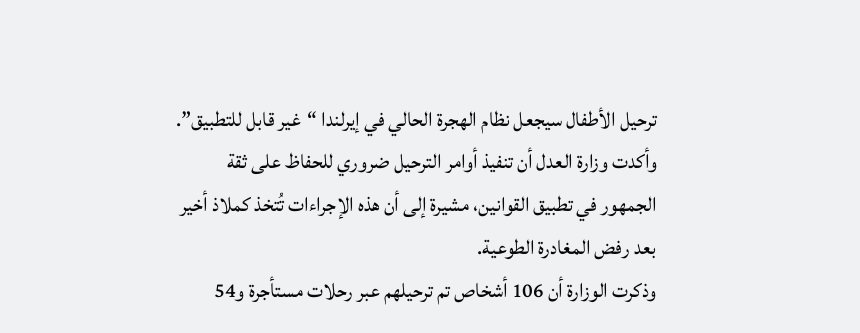ترحيل الأطفال سيجعل نظام الهجرة الحالي في إيرلندا “غير قابل للتطبيق”.
وأكدت وزارة العدل أن تنفيذ أوامر الترحيل ضروري للحفاظ على ثقة الجمهور في تطبيق القوانين، مشيرة إلى أن هذه الإجراءات تُتخذ كملاذ أخير بعد رفض المغادرة الطوعية.
وذكرت الوزارة أن 106 أشخاص تم ترحيلهم عبر رحلات مستأجرة و54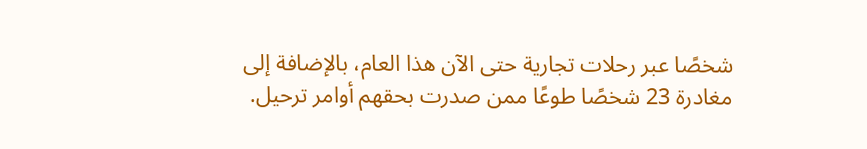شخصًا عبر رحلات تجارية حتى الآن هذا العام، بالإضافة إلى مغادرة 23 شخصًا طوعًا ممن صدرت بحقهم أوامر ترحيل.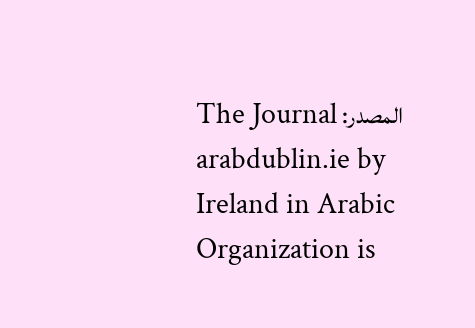المصدر: The Journal
arabdublin.ie by Ireland in Arabic Organization is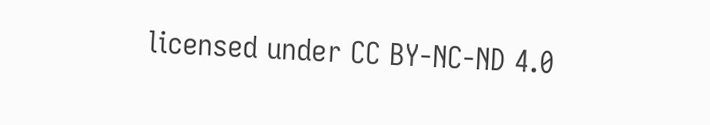licensed under CC BY-NC-ND 4.0